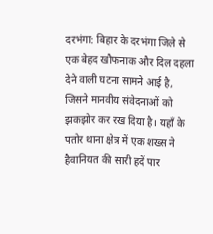दरभंगा: बिहार के दरभंगा जिले से एक बेहद खौफनाक और दिल दहला देने वाली घटना सामने आई है, जिसने मानवीय संवेदनाओं को झकझोर कर रख दिया है। यहाँ के पतोर थाना क्षेत्र में एक शख्स ने हैवानियत की सारी हदें पार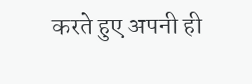करते हुए अपनी ही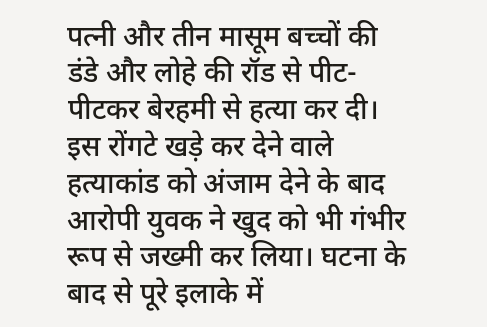पत्नी और तीन मासूम बच्चों की डंडे और लोहे की रॉड से पीट-पीटकर बेरहमी से हत्या कर दी। इस रोंगटे खड़े कर देने वाले हत्याकांड को अंजाम देने के बाद आरोपी युवक ने खुद को भी गंभीर रूप से जख्मी कर लिया। घटना के बाद से पूरे इलाके में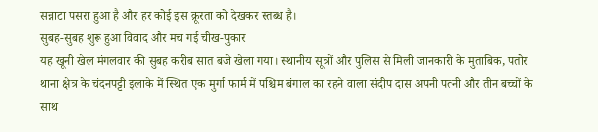सन्नाटा पसरा हुआ है और हर कोई इस क्रूरता को देखकर स्तब्ध है।
सुबह-सुबह शुरू हुआ विवाद और मच गई चीख-पुकार
यह खूनी खेल मंगलवार की सुबह करीब सात बजे खेला गया। स्थानीय सूत्रों और पुलिस से मिली जानकारी के मुताबिक, पतोर थाना क्षेत्र के चंदनपट्टी इलाके में स्थित एक मुर्गा फार्म में पश्चिम बंगाल का रहने वाला संदीप दास अपनी पत्नी और तीन बच्चों के साथ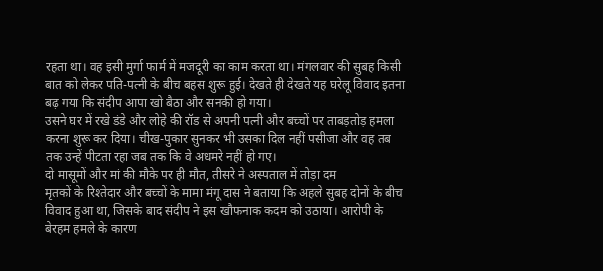रहता था। वह इसी मुर्गा फार्म में मजदूरी का काम करता था। मंगलवार की सुबह किसी बात को लेकर पति-पत्नी के बीच बहस शुरू हुई। देखते ही देखते यह घरेलू विवाद इतना बढ़ गया कि संदीप आपा खो बैठा और सनकी हो गया।
उसने घर में रखे डंडे और लोहे की रॉड से अपनी पत्नी और बच्चों पर ताबड़तोड़ हमला करना शुरू कर दिया। चीख-पुकार सुनकर भी उसका दिल नहीं पसीजा और वह तब तक उन्हें पीटता रहा जब तक कि वे अधमरे नहीं हो गए।
दो मासूमों और मां की मौके पर ही मौत, तीसरे ने अस्पताल में तोड़ा दम
मृतकों के रिश्तेदार और बच्चों के मामा मंगू दास ने बताया कि अहले सुबह दोनों के बीच विवाद हुआ था, जिसके बाद संदीप ने इस खौफनाक कदम को उठाया। आरोपी के बेरहम हमले के कारण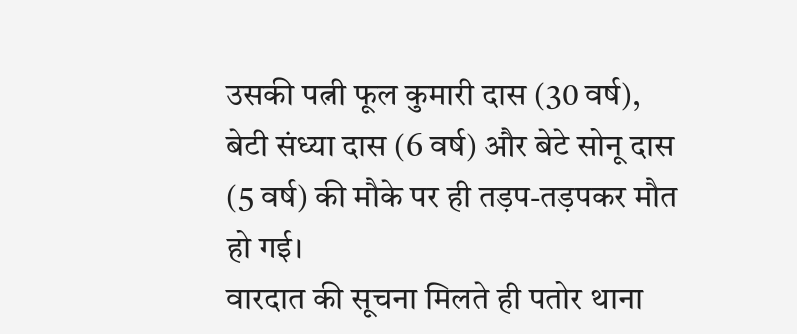उसकी पत्नी फूल कुमारी दास (30 वर्ष), बेटी संध्या दास (6 वर्ष) और बेटे सोनू दास (5 वर्ष) की मौके पर ही तड़प-तड़पकर मौत हो गई।
वारदात की सूचना मिलते ही पतोर थाना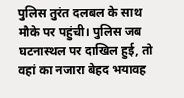पुलिस तुरंत दलबल के साथ मौके पर पहुंची। पुलिस जब घटनास्थल पर दाखिल हुई, तो वहां का नजारा बेहद भयावह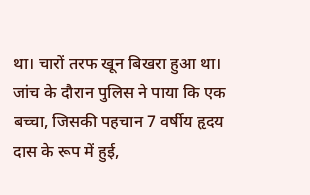था। चारों तरफ खून बिखरा हुआ था। जांच के दौरान पुलिस ने पाया कि एक बच्चा, जिसकी पहचान 7 वर्षीय हृदय दास के रूप में हुई,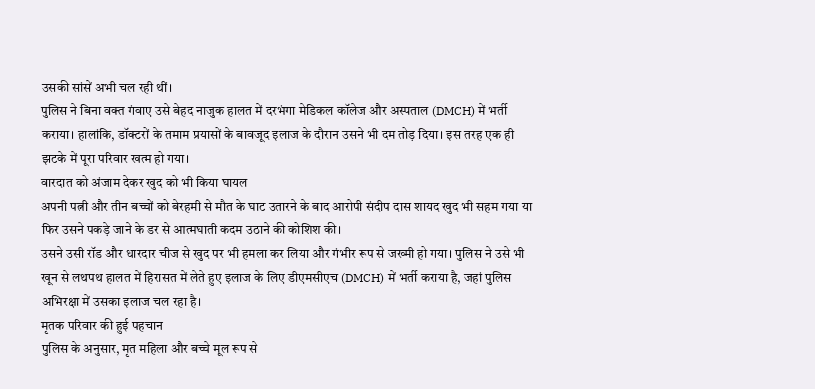उसकी सांसें अभी चल रही थीं।
पुलिस ने बिना वक्त गंवाए उसे बेहद नाजुक हालत में दरभंगा मेडिकल कॉलेज और अस्पताल (DMCH) में भर्ती कराया। हालांकि, डॉक्टरों के तमाम प्रयासों के बावजूद इलाज के दौरान उसने भी दम तोड़ दिया। इस तरह एक ही झटके में पूरा परिवार खत्म हो गया।
वारदात को अंजाम देकर खुद को भी किया घायल
अपनी पत्नी और तीन बच्चों को बेरहमी से मौत के घाट उतारने के बाद आरोपी संदीप दास शायद खुद भी सहम गया या फिर उसने पकड़े जाने के डर से आत्मघाती कदम उठाने की कोशिश की।
उसने उसी रॉड और धारदार चीज से खुद पर भी हमला कर लिया और गंभीर रूप से जख्मी हो गया। पुलिस ने उसे भी खून से लथपथ हालत में हिरासत में लेते हुए इलाज के लिए डीएमसीएच (DMCH) में भर्ती कराया है, जहां पुलिस अभिरक्षा में उसका इलाज चल रहा है।
मृतक परिवार की हुई पहचान
पुलिस के अनुसार, मृत महिला और बच्चे मूल रूप से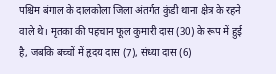पश्चिम बंगाल के दालकोला जिला अंतर्गत कुंडी थाना क्षेत्र के रहने वाले थे। मृतका की पहचान फूल कुमारी दास (30) के रूप में हुई है, जबकि बच्चों में हृदय दास (7), संध्या दास (6)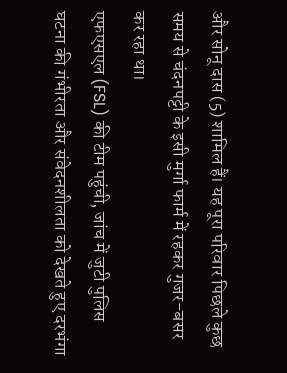और सोनू दास (5) शामिल हैं। यह पूरा परिवार पिछले कुछ समय से चंदनपट्टी के इसी मुर्गा फार्म में रहकर गुजर-बसर कर रहा था।
एफएसएल (FSL) की टीम पहुंची, जांच में जुटी पुलिस
घटना की गंभीरता और संवेदनशीलता को देखते हुए दरभंगा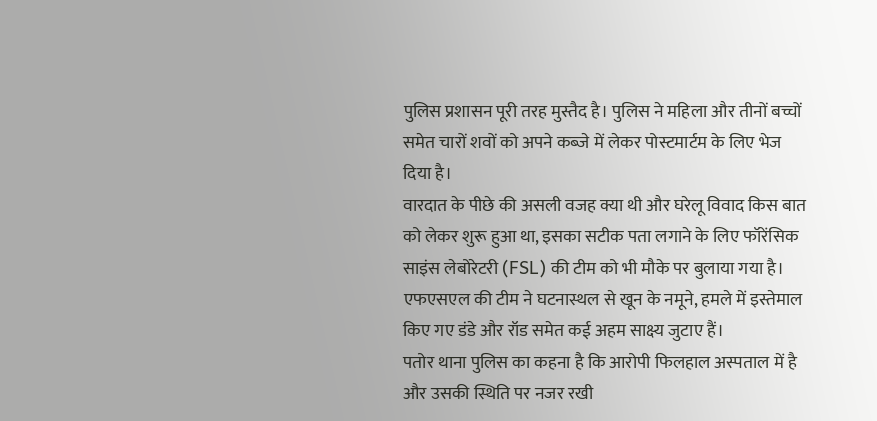पुलिस प्रशासन पूरी तरह मुस्तैद है। पुलिस ने महिला और तीनों बच्चों समेत चारों शवों को अपने कब्जे में लेकर पोस्टमार्टम के लिए भेज दिया है।
वारदात के पीछे की असली वजह क्या थी और घरेलू विवाद किस बात को लेकर शुरू हुआ था, इसका सटीक पता लगाने के लिए फॉरेंसिक साइंस लेबोरेटरी (FSL) की टीम को भी मौके पर बुलाया गया है। एफएसएल की टीम ने घटनास्थल से खून के नमूने, हमले में इस्तेमाल किए गए डंडे और रॉड समेत कई अहम साक्ष्य जुटाए हैं।
पतोर थाना पुलिस का कहना है कि आरोपी फिलहाल अस्पताल में है और उसकी स्थिति पर नजर रखी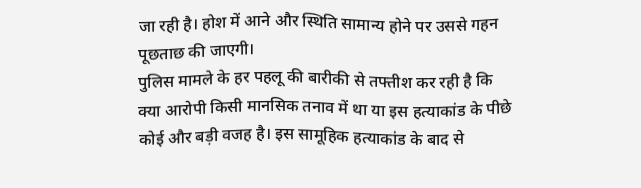जा रही है। होश में आने और स्थिति सामान्य होने पर उससे गहन पूछताछ की जाएगी।
पुलिस मामले के हर पहलू की बारीकी से तफ्तीश कर रही है कि क्या आरोपी किसी मानसिक तनाव में था या इस हत्याकांड के पीछे कोई और बड़ी वजह है। इस सामूहिक हत्याकांड के बाद से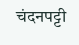चंदनपट्टी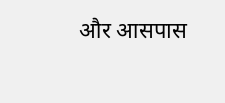और आसपास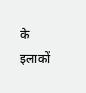के इलाकों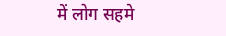में लोग सहमे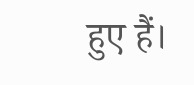हुए हैं।